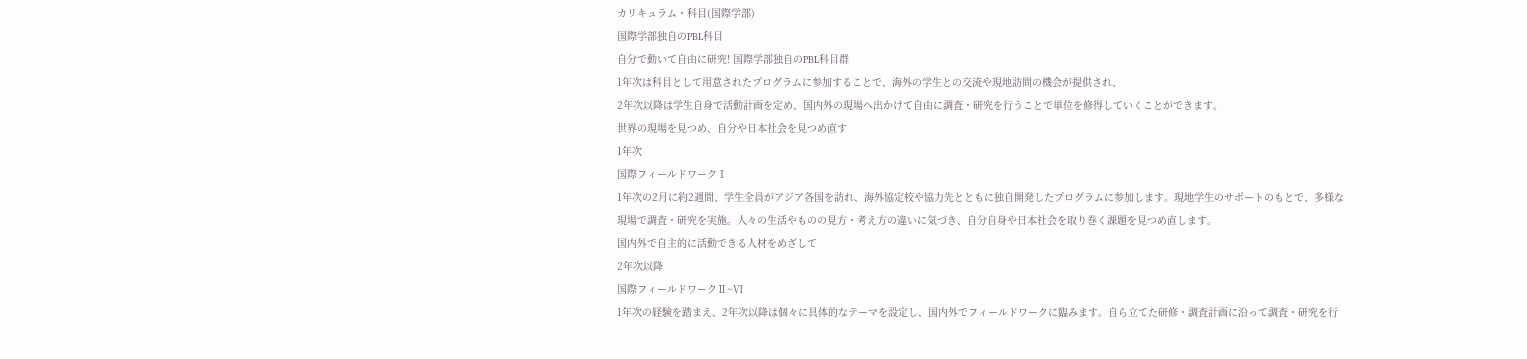カリキュラム・科目(国際学部)
国際学部独自のPBL科目
自分で動いて自由に研究! 国際学部独自のPBL科目群
1年次は科目として用意されたプログラムに参加することで、海外の学生との交流や現地訪問の機会が提供され、
2年次以降は学生自身で活動計画を定め、国内外の現場へ出かけて自由に調査・研究を行うことで単位を修得していくことができます。
世界の現場を見つめ、自分や日本社会を見つめ直す
1年次
国際フィールドワークⅠ
1年次の2月に約2週間、学生全員がアジア各国を訪れ、海外協定校や協力先とともに独自開発したプログラムに参加します。現地学生のサポートのもとで、多様な現場で調査・研究を実施。人々の生活やものの見方・考え方の違いに気づき、自分自身や日本社会を取り巻く課題を見つめ直します。
国内外で自主的に活動できる人材をめざして
2年次以降
国際フィールドワークⅡ~Ⅵ
1年次の経験を踏まえ、2年次以降は個々に具体的なテーマを設定し、国内外でフィールドワークに臨みます。自ら立てた研修・調査計画に沿って調査・研究を行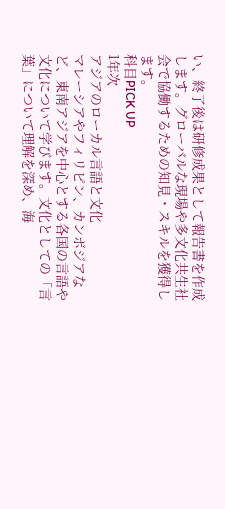い、終了後は研修成果として報告書を作成します。グローバルな現場や多文化共生社会で協働するための知見・スキルを獲得します。
科目PICK UP
1年次
アジアのローカル言語と文化
マレーシアやフィリピン、カンボジアなど、東南アジアを中心とする各国の言語や文化について学びます。文化としての「言葉」について理解を深め、海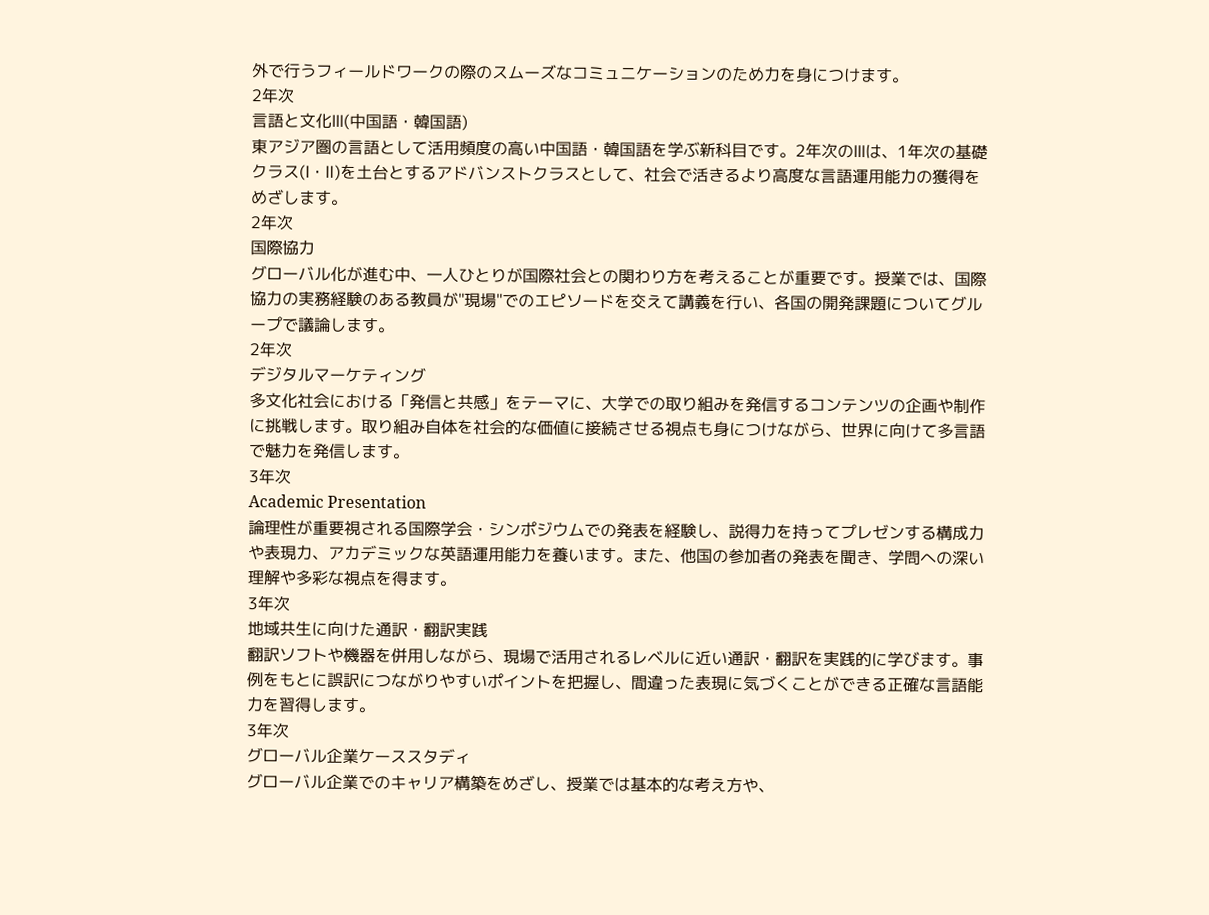外で行うフィールドワークの際のスムーズなコミュニケーションのため力を身につけます。
2年次
言語と文化Ⅲ(中国語・韓国語)
東アジア圏の言語として活用頻度の高い中国語・韓国語を学ぶ新科目です。2年次のⅢは、1年次の基礎クラス(Ⅰ・Ⅱ)を土台とするアドバンストクラスとして、社会で活きるより高度な言語運用能力の獲得をめざします。
2年次
国際協力
グローバル化が進む中、一人ひとりが国際社会との関わり方を考えることが重要です。授業では、国際協力の実務経験のある教員が"現場"でのエピソードを交えて講義を行い、各国の開発課題についてグループで議論します。
2年次
デジタルマーケティング
多文化社会における「発信と共感」をテーマに、大学での取り組みを発信するコンテンツの企画や制作に挑戦します。取り組み自体を社会的な価値に接続させる視点も身につけながら、世界に向けて多言語で魅力を発信します。
3年次
Academic Presentation
論理性が重要視される国際学会・シンポジウムでの発表を経験し、説得力を持ってプレゼンする構成力や表現力、アカデミックな英語運用能力を養います。また、他国の参加者の発表を聞き、学問への深い理解や多彩な視点を得ます。
3年次
地域共生に向けた通訳・翻訳実践
翻訳ソフトや機器を併用しながら、現場で活用されるレベルに近い通訳・翻訳を実践的に学びます。事例をもとに誤訳につながりやすいポイントを把握し、間違った表現に気づくことができる正確な言語能力を習得します。
3年次
グローバル企業ケーススタディ
グローバル企業でのキャリア構築をめざし、授業では基本的な考え方や、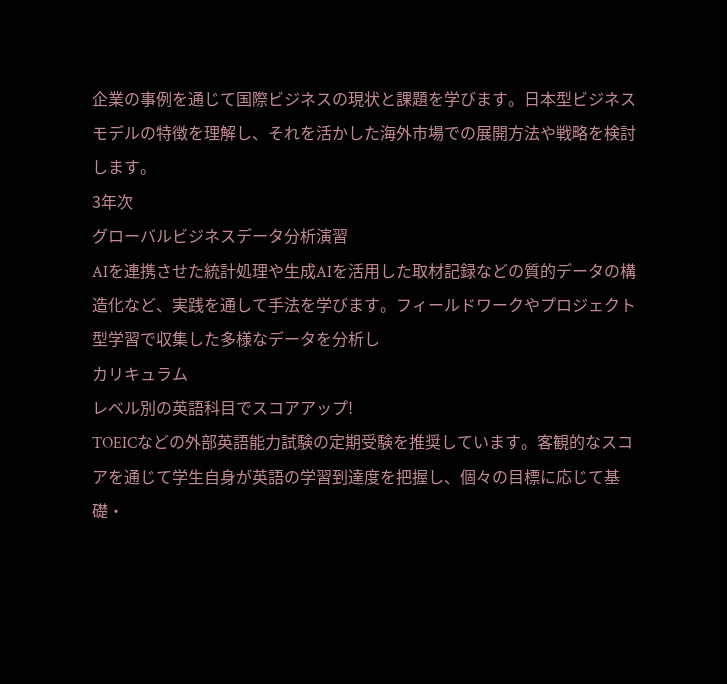企業の事例を通じて国際ビジネスの現状と課題を学びます。日本型ビジネスモデルの特徴を理解し、それを活かした海外市場での展開方法や戦略を検討します。
3年次
グローバルビジネスデータ分析演習
AIを連携させた統計処理や生成AIを活用した取材記録などの質的データの構造化など、実践を通して手法を学びます。フィールドワークやプロジェクト型学習で収集した多様なデータを分析し
カリキュラム
レベル別の英語科目でスコアアップ!
TOEICなどの外部英語能力試験の定期受験を推奨しています。客観的なスコアを通じて学生自身が英語の学習到達度を把握し、個々の目標に応じて基礎・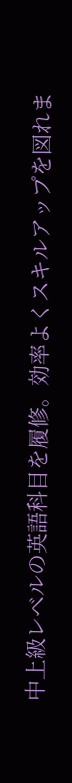中上級レベルの英語科目を履修。効率よくスキルアップを図れま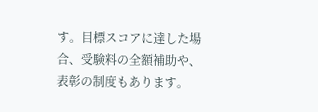す。目標スコアに達した場合、受験料の全額補助や、表彰の制度もあります。